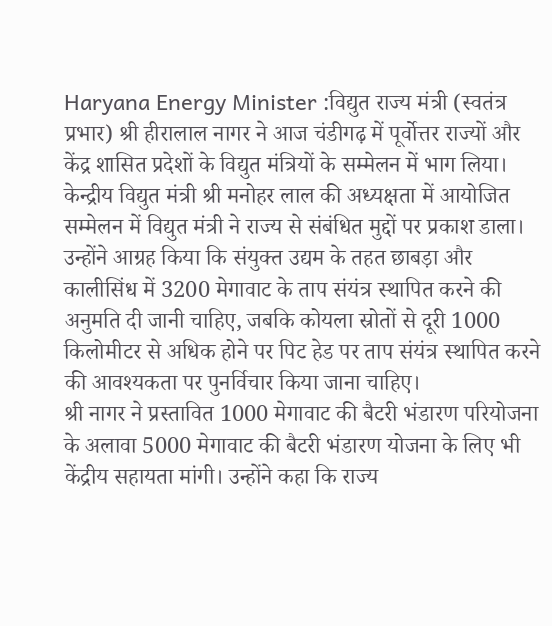Haryana Energy Minister :विद्युत राज्य मंत्री (स्वतंत्र प्रभार) श्री हीरालाल नागर ने आज चंडीगढ़ में पूर्वोत्तर राज्यों और केंद्र शासित प्रदेशों के विद्युत मंत्रियों के सम्मेलन में भाग लिया। केन्द्रीय विद्युत मंत्री श्री मनोहर लाल की अध्यक्षता में आयोजित सम्मेलन में विद्युत मंत्री ने राज्य से संबंधित मुद्दों पर प्रकाश डाला। उन्होंने आग्रह किया कि संयुक्त उद्यम के तहत छाबड़ा और कालीसिंध में 3200 मेगावाट के ताप संयंत्र स्थापित करने की अनुमति दी जानी चाहिए, जबकि कोयला स्रोतों से दूरी 1000 किलोमीटर से अधिक होने पर पिट हेड पर ताप संयंत्र स्थापित करने की आवश्यकता पर पुनर्विचार किया जाना चाहिए।
श्री नागर ने प्रस्तावित 1000 मेगावाट की बैटरी भंडारण परियोजना के अलावा 5000 मेगावाट की बैटरी भंडारण योजना के लिए भी केंद्रीय सहायता मांगी। उन्होंने कहा कि राज्य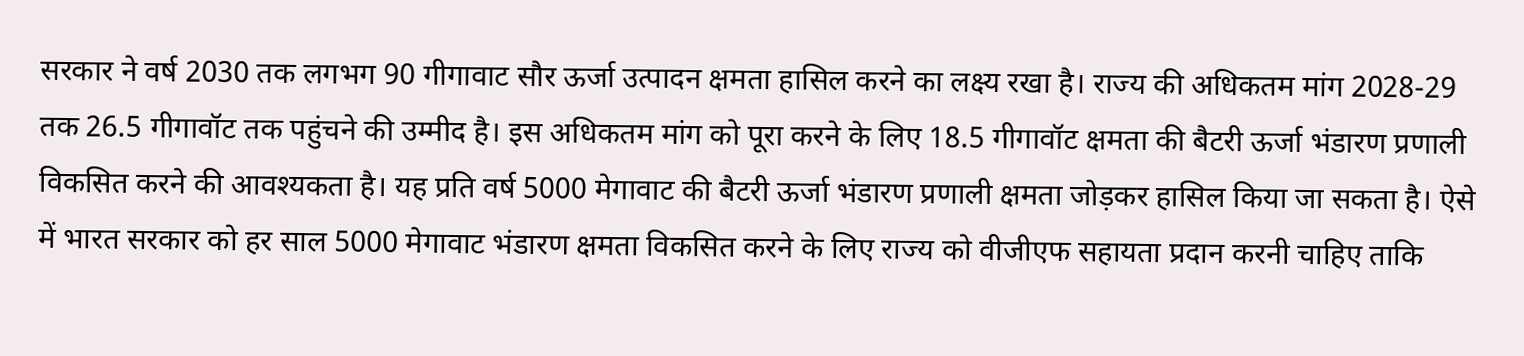सरकार ने वर्ष 2030 तक लगभग 90 गीगावाट सौर ऊर्जा उत्पादन क्षमता हासिल करने का लक्ष्य रखा है। राज्य की अधिकतम मांग 2028-29 तक 26.5 गीगावॉट तक पहुंचने की उम्मीद है। इस अधिकतम मांग को पूरा करने के लिए 18.5 गीगावॉट क्षमता की बैटरी ऊर्जा भंडारण प्रणाली विकसित करने की आवश्यकता है। यह प्रति वर्ष 5000 मेगावाट की बैटरी ऊर्जा भंडारण प्रणाली क्षमता जोड़कर हासिल किया जा सकता है। ऐसे में भारत सरकार को हर साल 5000 मेगावाट भंडारण क्षमता विकसित करने के लिए राज्य को वीजीएफ सहायता प्रदान करनी चाहिए ताकि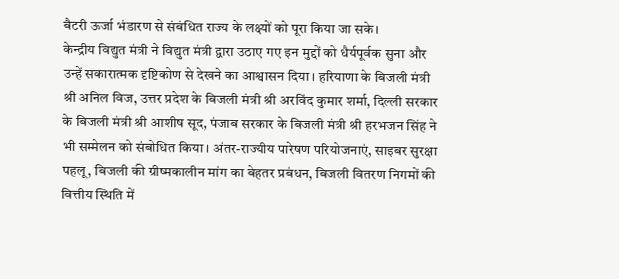बैटरी ऊर्जा भंडारण से संबंधित राज्य के लक्ष्यों को पूरा किया जा सके।
केन्द्रीय विद्युत मंत्री ने विद्युत मंत्री द्वारा उठाए गए इन मुद्दों को धैर्यपूर्वक सुना और उन्हें सकारात्मक दृष्टिकोण से देखने का आश्वासन दिया। हरियाणा के बिजली मंत्री श्री अनिल विज, उत्तर प्रदेश के बिजली मंत्री श्री अरविंद कुमार शर्मा, दिल्ली सरकार के बिजली मंत्री श्री आशीष सूद, पंजाब सरकार के बिजली मंत्री श्री हरभजन सिंह ने भी सम्मेलन को संबोधित किया। अंतर-राज्यीय पारेषण परियोजनाएं, साइबर सुरक्षा पहलू, बिजली की ग्रीष्मकालीन मांग का बेहतर प्रबंधन, बिजली वितरण निगमों की वित्तीय स्थिति में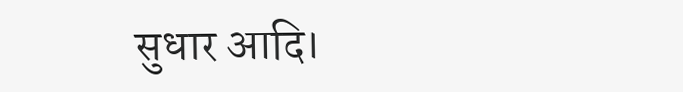सुधार आदि।